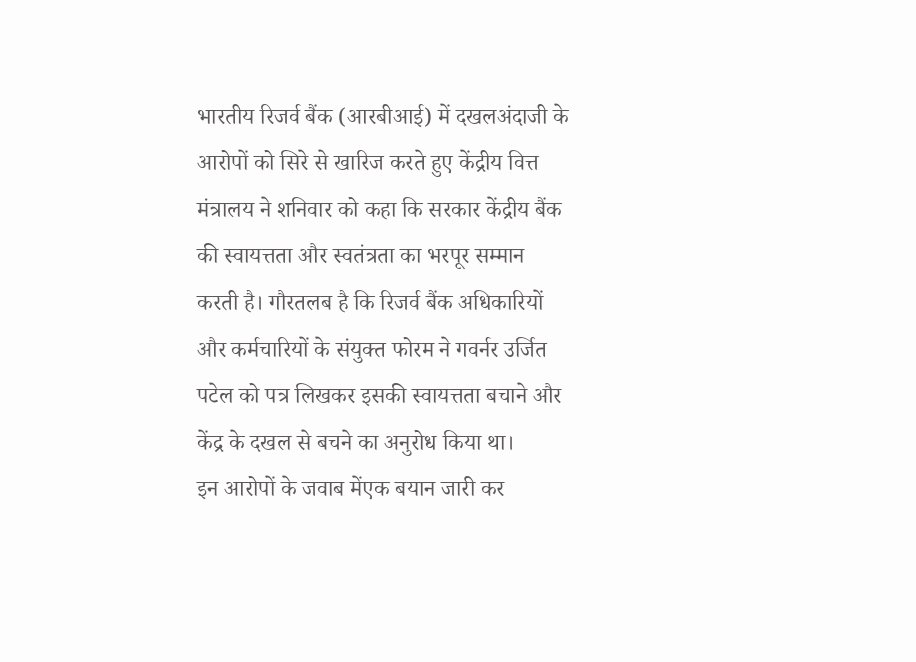भारतीय रिजर्व बैंक (आरबीआई) में दखलअंदाजी के आरोपों को सिरे से खारिज करते हुए केंद्रीय वित्त मंत्रालय ने शनिवार को कहा कि सरकार केंद्रीय बैंक की स्वायत्तता और स्वतंत्रता का भरपूर सम्मान करती है। गौरतलब है कि रिजर्व बैंक अधिकारियों और कर्मचारियों के संयुक्त फोरम ने गवर्नर उर्जित पटेल को पत्र लिखकर इसकी स्वायत्तता बचाने और केंद्र के दखल से बचने का अनुरोध किया था।
इन आरोपों के जवाब मेंएक बयान जारी कर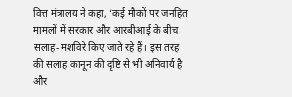वित्त मंत्रालय ने कहा, ‘कई मौकों पर जनहित मामलों में सरकार और आरबीआई के बीच सलाह-मशविरे किए जाते रहे हैं। इस तरह की सलाह कानून की दृष्टि से भी अनिवार्य है और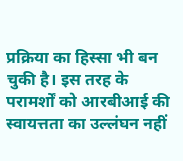प्रक्रिया का हिस्सा भी बन चुकी है। इस तरह के परामर्शों को आरबीआई की स्वायत्तता का उल्लंघन नहीं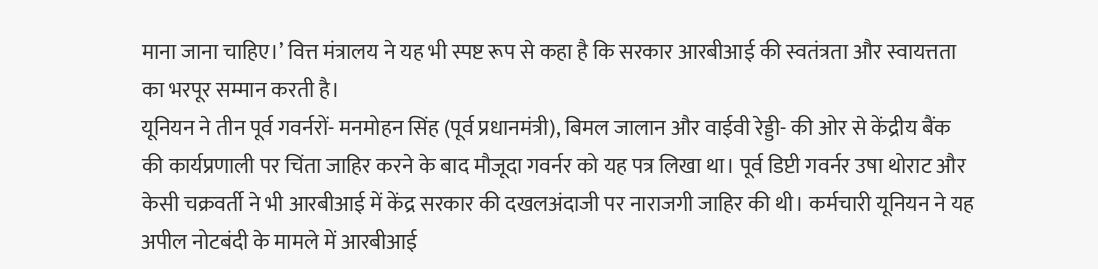माना जाना चाहिए।’ वित्त मंत्रालय ने यह भी स्पष्ट रूप से कहा है कि सरकार आरबीआई की स्वतंत्रता और स्वायत्तता का भरपूर सम्मान करती है।
यूनियन ने तीन पूर्व गवर्नरों- मनमोहन सिंह (पूर्व प्रधानमंत्री), बिमल जालान और वाईवी रेड्डी- की ओर से केंद्रीय बैंक की कार्यप्रणाली पर चिंता जाहिर करने के बाद मौजूदा गवर्नर को यह पत्र लिखा था। पूर्व डिप्टी गवर्नर उषा थोराट और केसी चक्रवर्ती ने भी आरबीआई में केंद्र सरकार की दखलअंदाजी पर नाराजगी जाहिर की थी। कर्मचारी यूनियन ने यह अपील नोटबंदी के मामले में आरबीआई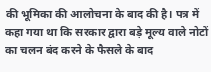की भूमिका की आलोचना के बाद की है। पत्र में कहा गया था कि सरकार द्वारा बड़े मूल्य वाले नोटों का चलन बंद करने के फैसले के बाद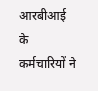आरबीआई के कर्मचारियों ने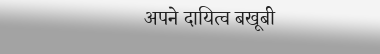अपने दायित्व बखूबी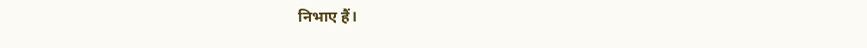निभाए हैं।